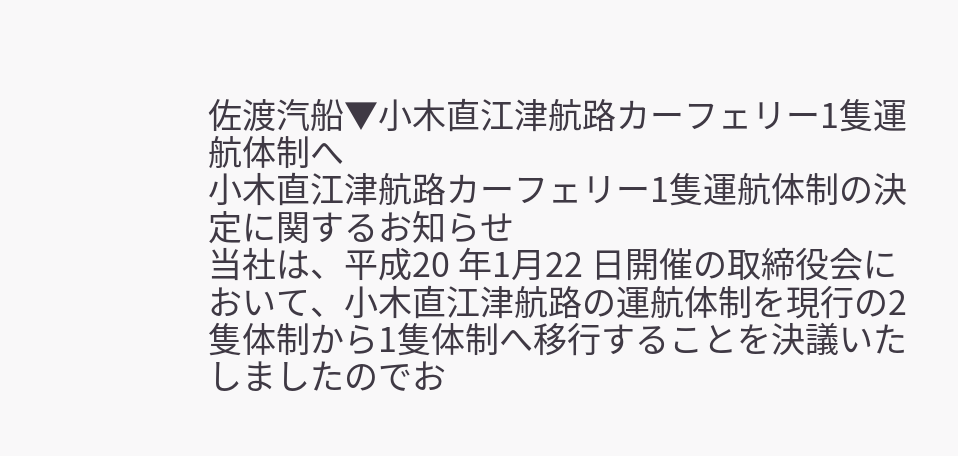佐渡汽船▼小木直江津航路カーフェリー1隻運航体制へ
小木直江津航路カーフェリー1隻運航体制の決定に関するお知らせ
当社は、平成20 年1月22 日開催の取締役会において、小木直江津航路の運航体制を現行の2隻体制から1隻体制へ移行することを決議いたしましたのでお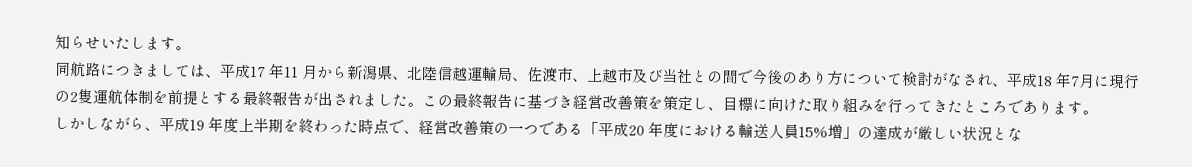知らせいたします。
同航路につきましては、平成17 年11 月から新潟県、北陸信越運輸局、佐渡市、上越市及び当社との間で今後のあり方について検討がなされ、平成18 年7月に現行の2隻運航体制を前提とする最終報告が出されました。この最終報告に基づき経営改善策を策定し、目標に向けた取り組みを行ってきたところであります。
しかしながら、平成19 年度上半期を終わった時点で、経営改善策の一つである「平成20 年度における輸送人員15%増」の達成が厳しい状況とな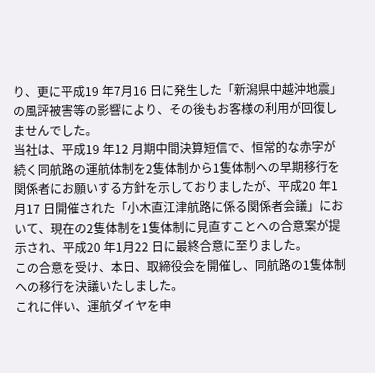り、更に平成19 年7月16 日に発生した「新潟県中越沖地震」の風評被害等の影響により、その後もお客様の利用が回復しませんでした。
当社は、平成19 年12 月期中間決算短信で、恒常的な赤字が続く同航路の運航体制を2隻体制から1隻体制への早期移行を関係者にお願いする方針を示しておりましたが、平成20 年1月17 日開催された「小木直江津航路に係る関係者会議」において、現在の2隻体制を1隻体制に見直すことへの合意案が提示され、平成20 年1月22 日に最終合意に至りました。
この合意を受け、本日、取締役会を開催し、同航路の1隻体制への移行を決議いたしました。
これに伴い、運航ダイヤを申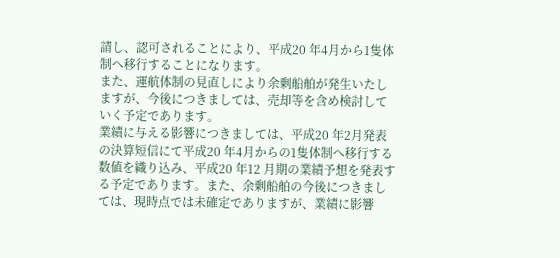請し、認可されることにより、平成20 年4月から1隻体制へ移行することになります。
また、運航体制の見直しにより余剰船舶が発生いたしますが、今後につきましては、売却等を含め検討していく予定であります。
業績に与える影響につきましては、平成20 年2月発表の決算短信にて平成20 年4月からの1隻体制へ移行する数値を織り込み、平成20 年12 月期の業績予想を発表する予定であります。また、余剰船舶の今後につきましては、現時点では未確定でありますが、業績に影響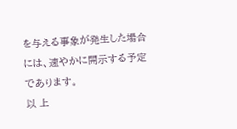を与える事象が発生した場合には、速やかに開示する予定であります。
以 上